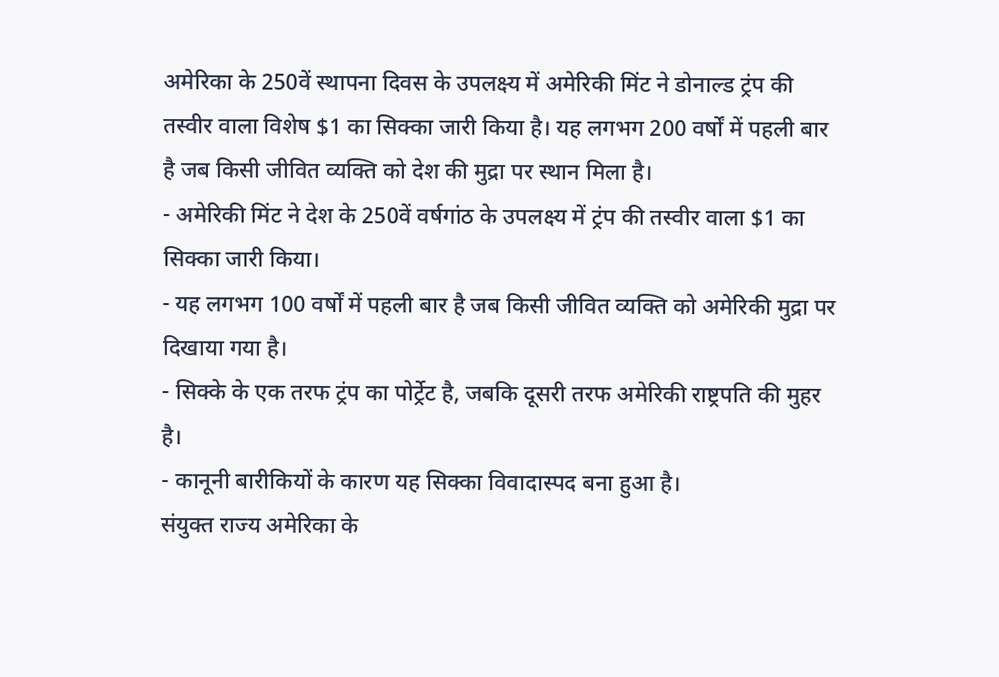अमेरिका के 250वें स्थापना दिवस के उपलक्ष्य में अमेरिकी मिंट ने डोनाल्ड ट्रंप की तस्वीर वाला विशेष $1 का सिक्का जारी किया है। यह लगभग 200 वर्षों में पहली बार है जब किसी जीवित व्यक्ति को देश की मुद्रा पर स्थान मिला है।
- अमेरिकी मिंट ने देश के 250वें वर्षगांठ के उपलक्ष्य में ट्रंप की तस्वीर वाला $1 का सिक्का जारी किया।
- यह लगभग 100 वर्षों में पहली बार है जब किसी जीवित व्यक्ति को अमेरिकी मुद्रा पर दिखाया गया है।
- सिक्के के एक तरफ ट्रंप का पोर्ट्रेट है, जबकि दूसरी तरफ अमेरिकी राष्ट्रपति की मुहर है।
- कानूनी बारीकियों के कारण यह सिक्का विवादास्पद बना हुआ है।
संयुक्त राज्य अमेरिका के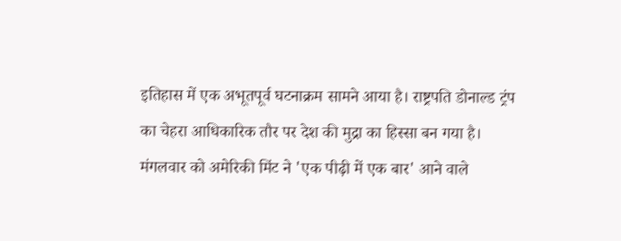इतिहास में एक अभूतपूर्व घटनाक्रम सामने आया है। राष्ट्रपति डोनाल्ड ट्रंप का चेहरा आधिकारिक तौर पर देश की मुद्रा का हिस्सा बन गया है। मंगलवार को अमेरिकी मिंट ने 'एक पीढ़ी में एक बार' आने वाले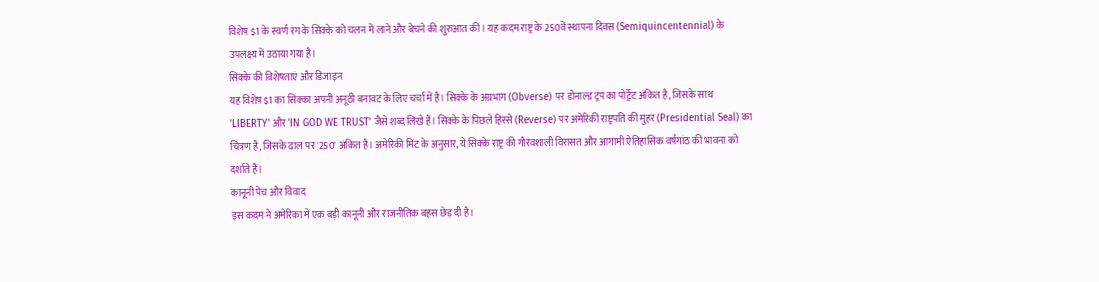विशेष $1 के स्वर्ण रंग के सिक्के को चलन में लाने और बेचने की शुरुआत की। यह कदम राष्ट्र के 250वें स्थापना दिवस (Semiquincentennial) के उपलक्ष्य में उठाया गया है।
सिक्के की विशेषताएं और डिजाइन
यह विशेष $1 का सिक्का अपनी अनूठी बनावट के लिए चर्चा में है। सिक्के के अग्रभाग (Obverse) पर डोनाल्ड ट्रंप का पोर्ट्रेट अंकित है, जिसके साथ 'LIBERTY' और 'IN GOD WE TRUST' जैसे शब्द लिखे हैं। सिक्के के पिछले हिस्से (Reverse) पर अमेरिकी राष्ट्रपति की मुहर (Presidential Seal) का चित्रण है, जिसके ढाल पर '250' अंकित है। अमेरिकी मिंट के अनुसार, ये सिक्के राष्ट्र की गौरवशाली विरासत और आगामी ऐतिहासिक वर्षगांठ की भावना को दर्शाते हैं।
कानूनी पेच और विवाद
इस कदम ने अमेरिका में एक बड़ी कानूनी और राजनीतिक बहस छेड़ दी है।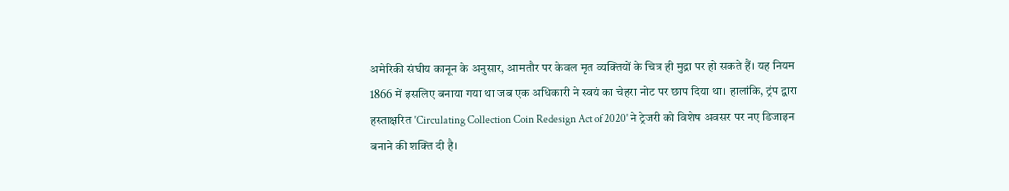अमेरिकी संघीय कानून के अनुसार, आमतौर पर केवल मृत व्यक्तियों के चित्र ही मुद्रा पर हो सकते हैं। यह नियम 1866 में इसलिए बनाया गया था जब एक अधिकारी ने स्वयं का चेहरा नोट पर छाप दिया था। हालांकि, ट्रंप द्वारा हस्ताक्षरित 'Circulating Collection Coin Redesign Act of 2020' ने ट्रेजरी को विशेष अवसर पर नए डिजाइन बनाने की शक्ति दी है।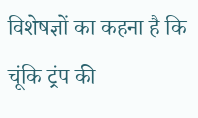विशेषज्ञों का कहना है कि चूंकि ट्रंप की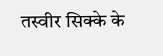तस्वीर सिक्के के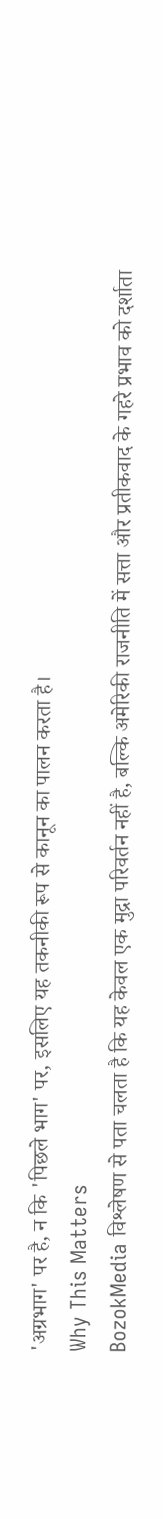'अग्रभाग' पर है, न कि 'पिछले भाग' पर, इसलिए यह तकनीकी रूप से कानून का पालन करता है।
Why This Matters
BozokMedia विश्लेषण से पता चलता है कि यह केवल एक मुद्रा परिवर्तन नहीं है, बल्कि अमेरिकी राजनीति में सत्ता और प्रतीकवाद के गहरे प्रभाव को दर्शाता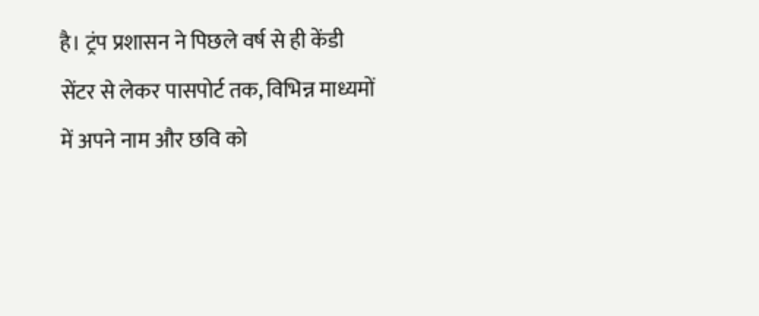है। ट्रंप प्रशासन ने पिछले वर्ष से ही केंडी सेंटर से लेकर पासपोर्ट तक, विभिन्न माध्यमों में अपने नाम और छवि को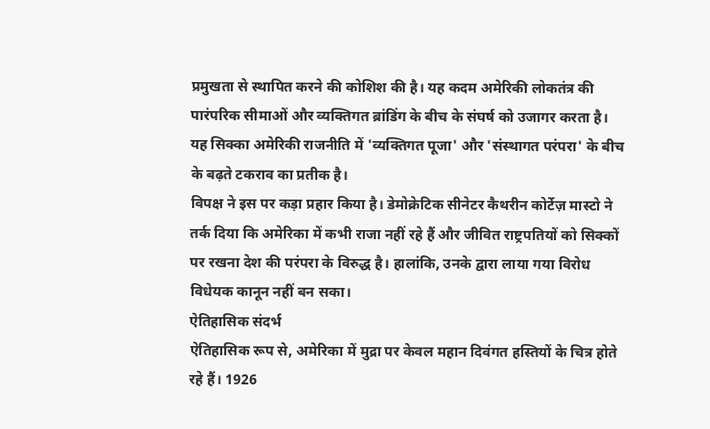प्रमुखता से स्थापित करने की कोशिश की है। यह कदम अमेरिकी लोकतंत्र की पारंपरिक सीमाओं और व्यक्तिगत ब्रांडिंग के बीच के संघर्ष को उजागर करता है।
यह सिक्का अमेरिकी राजनीति में 'व्यक्तिगत पूजा' और 'संस्थागत परंपरा' के बीच के बढ़ते टकराव का प्रतीक है।
विपक्ष ने इस पर कड़ा प्रहार किया है। डेमोक्रेटिक सीनेटर कैथरीन कोर्टेज़ मास्टो ने तर्क दिया कि अमेरिका में कभी राजा नहीं रहे हैं और जीवित राष्ट्रपतियों को सिक्कों पर रखना देश की परंपरा के विरुद्ध है। हालांकि, उनके द्वारा लाया गया विरोध विधेयक कानून नहीं बन सका।
ऐतिहासिक संदर्भ
ऐतिहासिक रूप से, अमेरिका में मुद्रा पर केवल महान दिवंगत हस्तियों के चित्र होते रहे हैं। 1926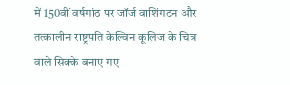में 150वीं वर्षगांठ पर जॉर्ज वाशिंगटन और तत्कालीन राष्ट्रपति केल्विन कूलिज के चित्र वाले सिक्के बनाए गए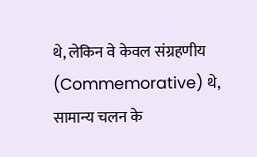थे, लेकिन वे केवल संग्रहणीय (Commemorative) थे, सामान्य चलन के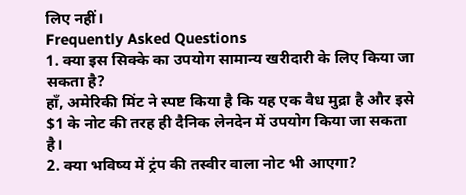लिए नहीं।
Frequently Asked Questions
1. क्या इस सिक्के का उपयोग सामान्य खरीदारी के लिए किया जा सकता है?
हाँ, अमेरिकी मिंट ने स्पष्ट किया है कि यह एक वैध मुद्रा है और इसे $1 के नोट की तरह ही दैनिक लेनदेन में उपयोग किया जा सकता है।
2. क्या भविष्य में ट्रंप की तस्वीर वाला नोट भी आएगा?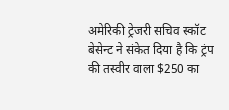अमेरिकी ट्रेजरी सचिव स्कॉट बेसेन्ट ने संकेत दिया है कि ट्रंप की तस्वीर वाला $250 का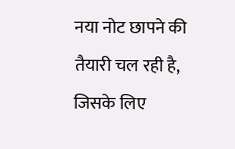नया नोट छापने की तैयारी चल रही है, जिसके लिए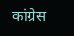कांग्रेस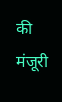की मंजूरी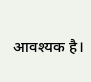आवश्यक है।